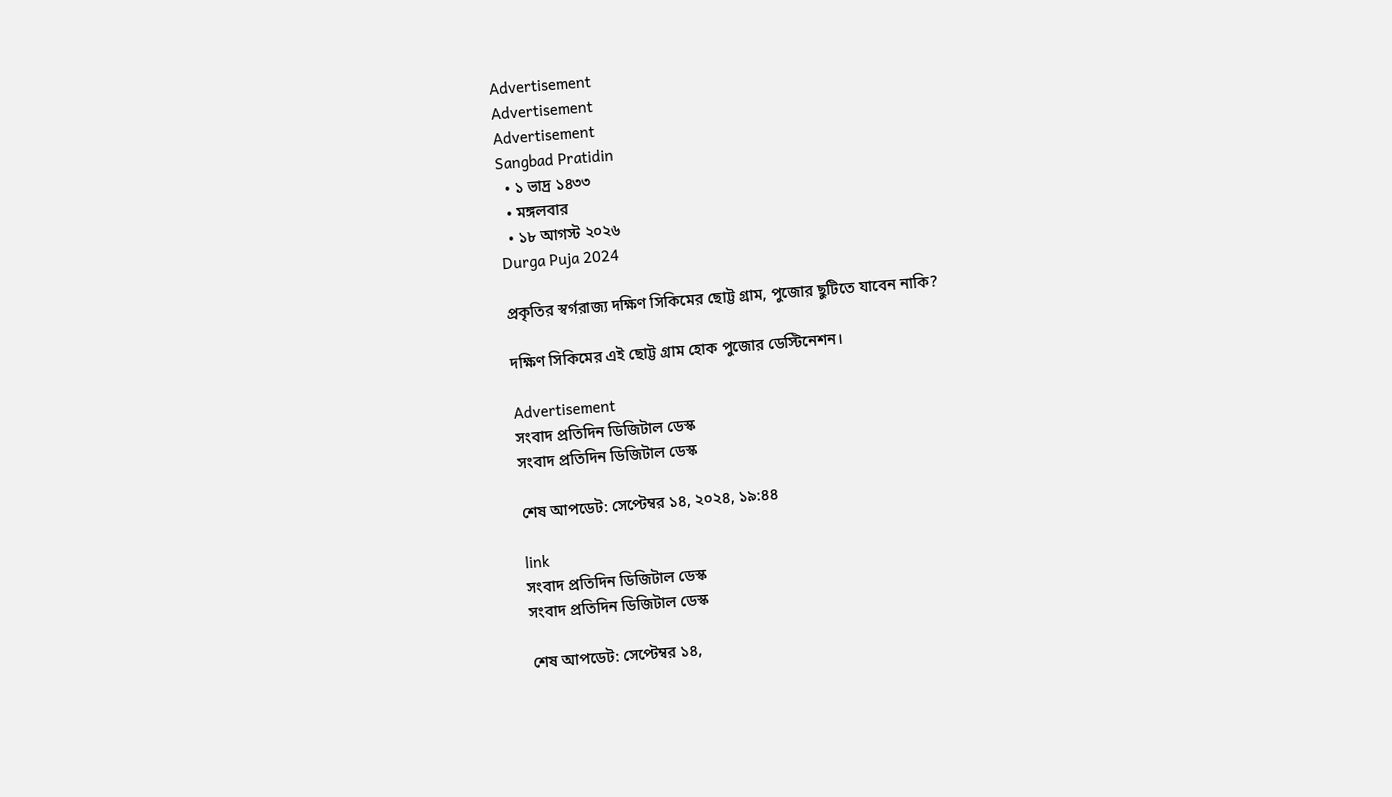Advertisement
Advertisement
Advertisement
Sangbad Pratidin
  • ১ ভাদ্র ১৪৩৩
  • মঙ্গলবার
  • ১৮ আগস্ট ২০২৬
Durga Puja 2024

প্রকৃতির স্বর্গরাজ্য দক্ষিণ সিকিমের ছোট্ট গ্রাম, পুজোর ছুটিতে যাবেন নাকি?

দক্ষিণ সিকিমের এই ছোট্ট গ্রাম হোক পুজোর ডেস্টিনেশন।

Advertisement
সংবাদ প্রতিদিন ডিজিটাল ডেস্ক
সংবাদ প্রতিদিন ডিজিটাল ডেস্ক

শেষ আপডেট: সেপ্টেম্বর ১৪, ২০২৪, ১৯:৪৪

link
সংবাদ প্রতিদিন ডিজিটাল ডেস্ক
সংবাদ প্রতিদিন ডিজিটাল ডেস্ক

শেষ আপডেট: সেপ্টেম্বর ১৪,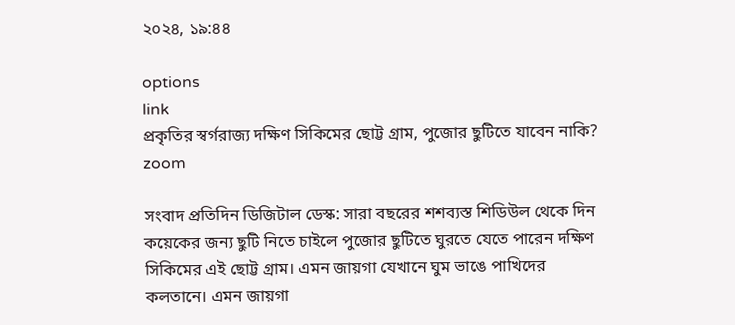২০২৪, ১৯:৪৪

options
link
প্রকৃতির স্বর্গরাজ্য দক্ষিণ সিকিমের ছোট্ট গ্রাম, পুজোর ছুটিতে যাবেন নাকি? zoom

সংবাদ প্রতিদিন ডিজিটাল ডেস্ক: সারা বছরের শশব্যস্ত শিডিউল থেকে দিন কয়েকের জন্য ছুটি নিতে চাইলে পুজোর ছুটিতে ঘুরতে যেতে পারেন দক্ষিণ সিকিমের এই ছোট্ট গ্রাম। এমন জায়গা যেখানে ঘুম ভাঙে পাখিদের কলতানে। এমন জায়গা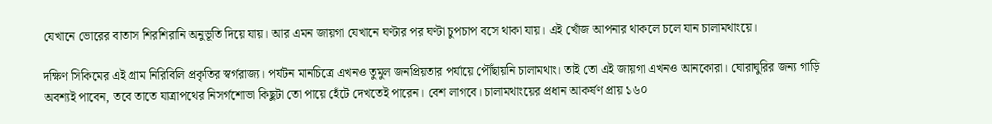যেখানে ভোরের বাতাস শিরশিরানি অনুভূতি দিয়ে যায়। আর এমন জায়গা যেখানে ঘণ্টার পর ঘণ্টা চুপচাপ বসে থাকা যায়। এই খোঁজ আপনার থাকলে চলে যান চালামথাংয়ে।

দক্ষিণ সিকিমের এই গ্রাম নিরিবিলি প্রকৃতির স্বর্গরাজ্য। পর্যটন মানচিত্রে এখনও তুমুল জনপ্রিয়তার পর্যায়ে পৌঁছায়নি চালামথাং। তাই তো এই জায়গা এখনও আনকোরা। ঘোরাঘুরির জন্য গাড়ি অবশ্যই পাবেন, তবে তাতে যাত্রাপথের নিসর্গশোভা কিছুটা তো পায়ে হেঁটে দেখতেই পারেন। বেশ লাগবে। চালামথাংয়ের প্রধান আকর্ষণ প্রায় ১৬০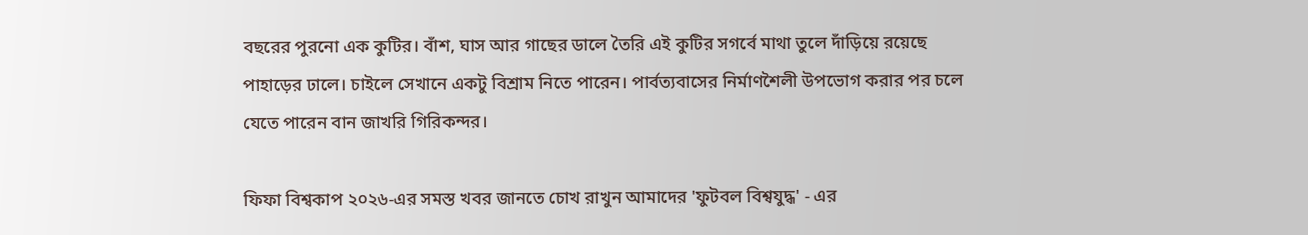বছরের পুরনো এক কুটির। বাঁশ, ঘাস আর গাছের ডালে তৈরি এই কুটির সগর্বে মাথা তুলে দাঁড়িয়ে রয়েছে পাহাড়ের ঢালে। চাইলে সেখানে একটু বিশ্রাম নিতে পারেন। পার্বত্যবাসের নির্মাণশৈলী উপভোগ করার পর চলে যেতে পারেন বান জাখরি গিরিকন্দর।

ফিফা বিশ্বকাপ ২০২৬-এর সমস্ত খবর জানতে চোখ রাখুন আমাদের 'ফুটবল বিশ্বযুদ্ধ' - এর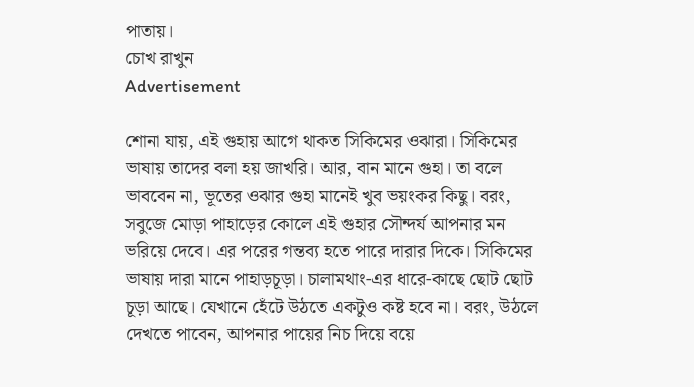পাতায়।
চোখ রাখুন
Advertisement

শোনা যায়, এই গুহায় আগে থাকত সিকিমের ওঝারা। সিকিমের ভাষায় তাদের বলা হয় জাখরি। আর, বান মানে গুহা। তা বলে ভাববেন না, ভূতের ওঝার গুহা মানেই খুব ভয়ংকর কিছু। বরং, সবুজে মোড়া পাহাড়ের কোলে এই গুহার সৌন্দর্য আপনার মন ভরিয়ে দেবে। এর পরের গন্তব্য হতে পারে দারার দিকে। সিকিমের ভাষায় দারা মানে পাহাড়চূড়া। চালামথাং-এর ধারে-কাছে ছোট ছোট চূড়া আছে। যেখানে হেঁটে উঠতে একটুও কষ্ট হবে না। বরং, উঠলে দেখতে পাবেন, আপনার পায়ের নিচ দিয়ে বয়ে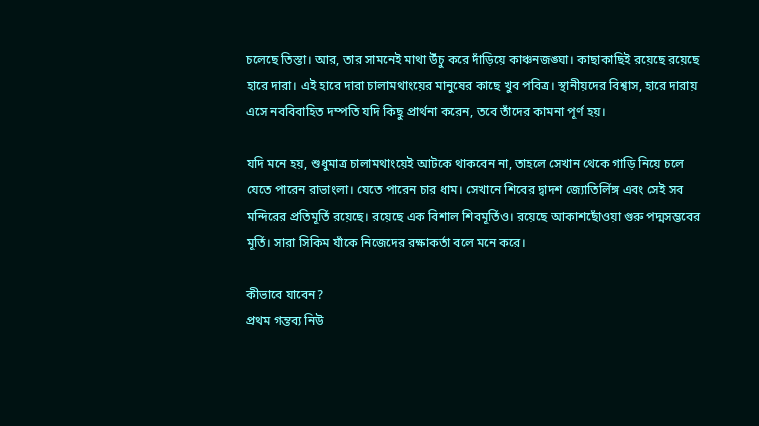চলেছে তিস্তা। আর, তার সামনেই মাথা উঁচু করে দাঁড়িয়ে কাঞ্চনজঙ্ঘা। কাছাকাছিই রয়েছে রয়েছে হারে দারা। এই হারে দারা চালামথাংয়ের মানুষের কাছে খুব পবিত্র। স্থানীয়দের বিশ্বাস, হারে দারায় এসে নববিবাহিত দম্পতি যদি কিছু প্রার্থনা করেন, তবে তাঁদের কামনা পূর্ণ হয়।

যদি মনে হয়, শুধুমাত্র চালামথাংয়েই আটকে থাকবেন না, তাহলে সেখান থেকে গাড়ি নিয়ে চলে যেতে পারেন রাভাংলা। যেতে পারেন চার ধাম। সেখানে শিবের দ্বাদশ জ্যোতির্লিঙ্গ এবং সেই সব মন্দিরের প্রতিমূর্তি রয়েছে। রয়েছে এক বিশাল শিবমূর্তিও। রয়েছে আকাশছোঁওয়া গুরু পদ্মসম্ভবের মূর্তি। সারা সিকিম যাঁকে নিজেদের রক্ষাকর্তা বলে মনে করে।

কীভাবে যাবেন?
প্রথম গন্তব্য নিউ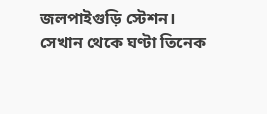জলপাইগুড়ি স্টেশন। সেখান থেকে ঘণ্টা তিনেক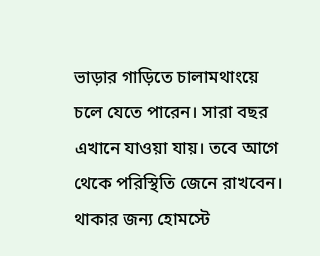ভাড়ার গাড়িতে চালামথাংয়ে চলে যেতে পারেন। সারা বছর এখানে যাওয়া যায়। তবে আগে থেকে পরিস্থিতি জেনে রাখবেন। থাকার জন্য হোমস্টে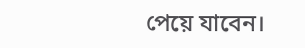পেয়ে যাবেন।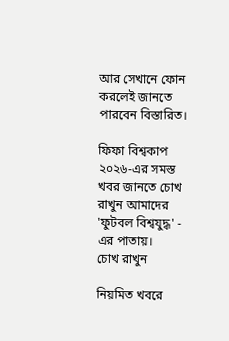আর সেখানে ফোন করলেই জানতে পারবেন বিস্তারিত।

ফিফা বিশ্বকাপ ২০২৬-এর সমস্ত খবর জানতে চোখ রাখুন আমাদের 'ফুটবল বিশ্বযুদ্ধ' - এর পাতায়।
চোখ রাখুন

নিয়মিত খবরে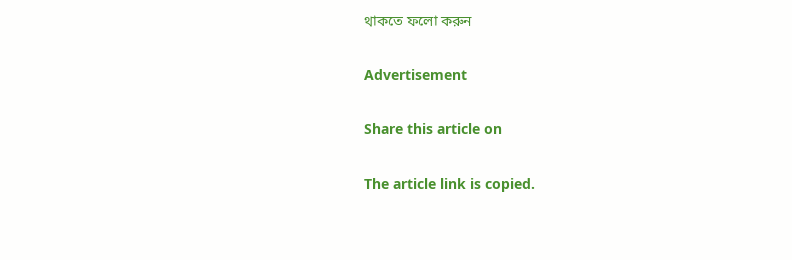থাকতে ফলো করুন

Advertisement

Share this article on

The article link is copied.